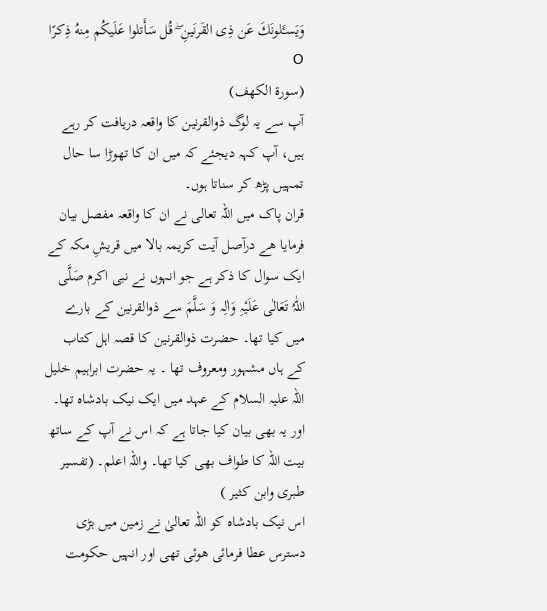وَيَسـَٔلونَكَ عَن ذِى القَرنَينِ ۖ قُل سَأَتلوا عَلَيكُم مِنهُ ذِكرًا O
(سورة الكهف)
آپ سے یہ لوگ ذوالقرنین کا واقعہ دریافت کر رہے ہیں، آپ کہہ دیجئے کہ میں ان کا تھوڑا سا حال تمہیں پڑھ کر سناتا ہوں۔
قران پاک میں اللہ تعالی نے ان کا واقعہ مفصل بیان فرمایا ھے درآصل آیت کریمہ بالا میں قریشِ مکہ کے ایک سوال کا ذکر ہے جو انہوں نے نبی اکرم صَلَّی اللّٰہُ تَعَالٰی عَلَیْہِ وَاٰلِہ وَ سَلَّمَ سے ذوالقرنین کے بارے میں کیا تھا۔ حضرت ذوالقرنین کا قصہ اہل کتاب کے ہاں مشہور ومعروف تھا ۔ یہ حضرت ابراہیم خلیل اللہ علیہ السلام کے عہد میں ایک نیک بادشاہ تھا۔ اور یہ بھی بیان کیا جاتا ہے کہ اس نے آپ کے ساتھ بیت اللہ کا طواف بھی کیا تھا۔ واللہ اعلم۔ (تفسیر طبری وابن کثیر )
اس نیک بادشاہ کو اللہ تعالیٰ نے زمین میں بڑی دسترس عطا فرمائی ھوئی تھی اور انہیں حکومت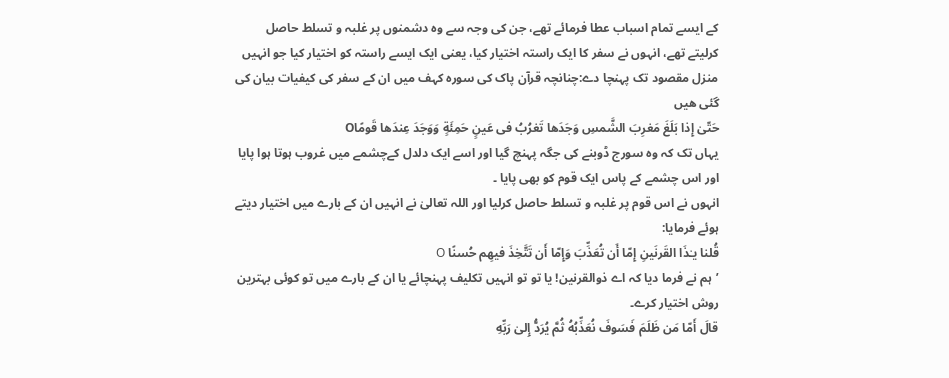کے ایسے تمام اسباب عطا فرمائے تھے، جن کی وجہ سے وہ دشمنوں پر غلبہ و تسلط حاصل کرلیتے تھے، انہوں نے سفر کا ایک راستہ اختیار کیا، یعنی ایک ایسے راستہ کو اختیار کیا جو انہیں منزل مقصود تک پہنچا دے:چنانچہ قرآن پاک کی سورہ کہف میں ان کے سفر کی کیفیات بیان کی گئی ھیں
حَتّىٰ إِذا بَلَغَ مَغرِبَ الشَّمسِ وَجَدَها تَغرُبُ فى عَينٍ حَمِئَةٍ وَوَجَدَ عِندَها قَومًاO
یہاں تک کہ وہ سورج ڈوبنے کی جگہ پہنچ گیا اور اسے ایک دلدل کےچشمے میں غروب ہوتا ہوا پایا اور اس چشمے کے پاس ایک قوم کو بھی پایا ۔
انہوں نے اس قوم پر غلبہ و تسلط حاصل کرلیا اور اللہ تعالیٰ نے انہیں ان کے بارے میں اختیار دیتے ہوئے فرمایا:
قُلنا يـٰذَا القَرنَينِ إِمّا أَن تُعَذِّبَ وَإِمّا أَن تَتَّخِذَ فيهِم حُسنًا O
’ہم نے فرما دیا کہ اے ذوالقرنین! یا تو تو انہیں تکلیف پہنچائے یا ان کے بارے میں تو کوئی بہترین روش اختیار کرے۔
قالَ أَمّا مَن ظَلَمَ فَسَوفَ نُعَذِّبُهُ ثُمَّ يُرَدُّ إِلىٰ رَبِّهِ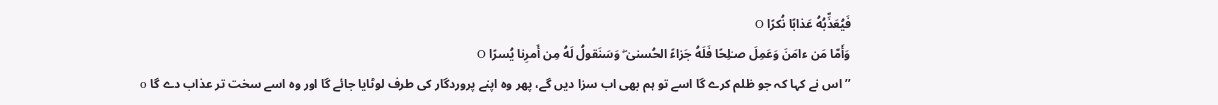فَيُعَذِّبُهُ عَذابًا نُكرًا O
وَأَمّا مَن ءامَنَ وَعَمِلَ صـٰلِحًا فَلَهُ جَزاءً الحُسنىٰ ۖ وَسَنَقولُ لَهُ مِن أَمرِنا يُسرًا O
’’ اس نے کہا کہ جو ظلم کرے گا اسے تو ہم بھی اب سزا دیں گے، پھر وه اپنے پروردگار کی طرف لوٹایا جائے گا اور وه اسے سخت تر عذاب دے گا o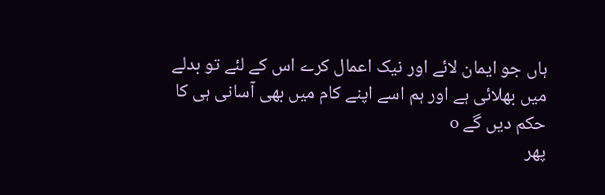ہاں جو ایمان لائے اور نیک اعمال کرے اس کے لئے تو بدلے میں بھلائی ہے اور ہم اسے اپنے کام میں بھی آسانی ہی کا حکم دیں گے o
پھر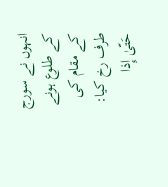انہوں نے سورج کے طلوع ہونے کے مقام کی طرف رخ کیا:
حَتّىٰ إِذا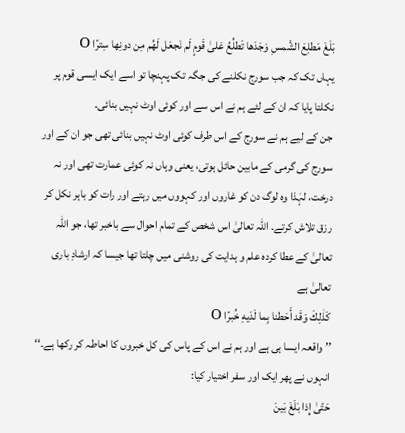بَلَغَ مَطلِعَ الشَّمسِ وَجَدَها تَطلُعُ عَلىٰ قَومٍ لَم نَجعَل لَهُم مِن دونِها سِترًا O
یہاں تک کہ جب سورج نکلنے کی جگہ تک پہنچا تو اسے ایک ایسی قوم پر نکلتا پایا کہ ان کے لئے ہم نے اس سے اور کوئی اوٹ نہیں بنائی۔
جن کے لیے ہم نے سورج کے اس طرف کوئی اوٹ نہیں بنائی تھی جو ان کے اور سورج کی گرمی کے مابین حائل ہوتی، یعنی وہاں نہ کوئی عمارت تھی اور نہ درخت، لہٰذا وہ لوگ دن کو غاروں اور کہووں میں رہتے اور رات کو باہر نکل کر رزق تلاش کرتے۔ اللہ تعالیٰ اس شخص کے تمام احوال سے باخبر تھا، جو اللہ تعالیٰ کے عطا کردہ علم و ہدایت کی روشنی میں چلتا تھا جیسا کہ ارشادِ باری تعالیٰ ہے
كَذٰلِكَ وَقَد أَحَطنا بِما لَدَيهِ خُبرًا O
’’ واقعہ ایسا ہی ہے اور ہم نے اس کے پاس کی کل خبروں کا احاطہ کر رکھا ہے۔‘‘
انہوں نے پھر ایک اور سفر اختیار کیا:
حَتّىٰ إِذا بَلَغَ بَينَ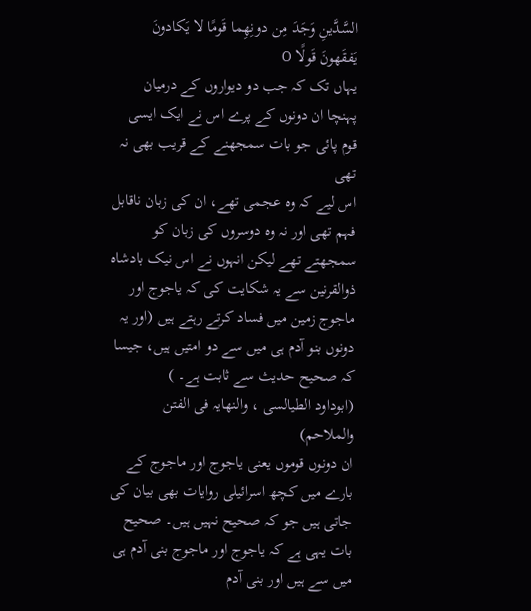السَّدَّينِ وَجَدَ مِن دونِهِما قَومًا لا يَكادونَ يَفقَهونَ قَولًا O
یہاں تک کہ جب دو دیواروں کے درمیان پہنچا ان دونوں کے پرے اس نے ایک ایسی قوم پائی جو بات سمجھنے کے قریب بھی نہ تھی
اس لیے کہ وہ عجمی تھے، ان کی زبان ناقابل فہم تھی اور نہ وہ دوسروں کی زبان کو سمجھتے تھے لیکن انہوں نے اس نیک بادشاہ ذوالقرنین سے یہ شکایت کی کہ یاجوج اور ماجوج زمین میں فساد کرتے رہتے ہیں (اور یہ دونوں بنو آدم ہی میں سے دو امتیں ہیں، جیسا کہ صحیح حدیث سے ثابت ہے۔ )
(ابوداود الطیالسی ، والنھایہ فی الفتن والملاحم)
ان دونوں قوموں یعنی یاجوج اور ماجوج کے بارے میں کچھ اسرائیلی روایات بھی بیان کی جاتی ہیں جو کہ صحیح نہیں ہیں۔ صحیح بات یہی ہے کہ یاجوج اور ماجوج بنی آدم ہی میں سے ہیں اور بنی آدم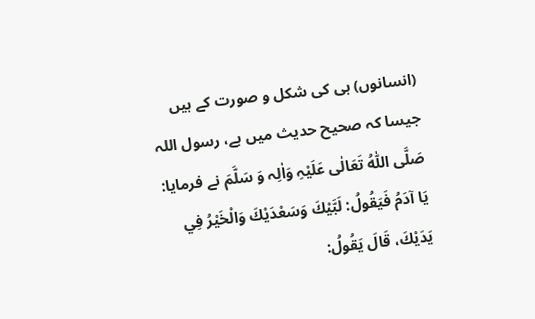(انسانوں) ہی کی شکل و صورت کے ہیں جیسا کہ صحیح حدیث میں ہے، رسول اللہ صَلَّی اللّٰہُ تَعَالٰی عَلَیْہِ وَاٰلِہ وَ سَلَّمَ نے فرمایا:
يَا آدَمُ فَيَقُولُ: لَبَّيْكَ وَسَعْدَيْكَ وَالْخَيْرُ فِي يَدَيْكَ، قَالَ يَقُولُ: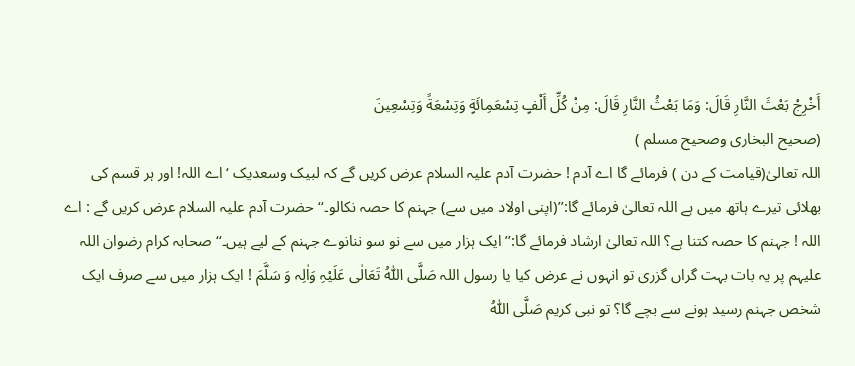أَخْرِجْ بَعْثَ النَّارِ قَالَ: وَمَا بَعْثُ النَّارِ قَالَ: مِنْ كُلِّ أَلْفٍ تِسْعَمِائَةٍ وَتِسْعَةً وَتِسْعِينَ
(صحیح البخاری وصحيح مسلم )
اللہ تعالیٰ(قیامت کے دن ) فرمائے گا اے آدم ! حضرت آدم علیہ السلام عرض کریں گے کہ لبیک وسعدیک ‘اے اللہ! اور ہر قسم کی بھلائی تیرے ہاتھ میں ہے اللہ تعالیٰ فرمائے گا:’’(اپنی اولاد میں سے) جہنم کا حصہ نکالو۔‘‘ حضرت آدم علیہ السلام عرض کریں گے : اے اللہ ! جہنم کا حصہ کتنا ہے؟ اللہ تعالیٰ ارشاد فرمائے گا:’’ ایک ہزار میں سے نو سو ننانوے جہنم کے لیے ہیں۔‘‘ صحابہ کرام رضوان اللہ علیہم پر یہ بات بہت گراں گزری تو انہوں نے عرض کیا یا رسول اللہ صَلَّی اللّٰہُ تَعَالٰی عَلَیْہِ وَاٰلِہ وَ سَلَّمَ ! ایک ہزار میں سے صرف ایک شخص جہنم رسید ہونے سے بچے گا؟ تو نبی کریم صَلَّی اللّٰہُ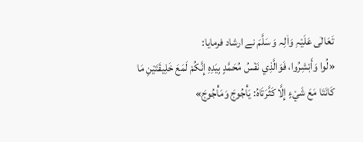تَعَالٰی عَلَیْہِ وَاٰلِہ وَ سَلَّمَ نے ارشاد فرمایا:
«لُوا وَأَبْشِرُوا، فَوَالَّذِي نَفْسُ مُحَمَّدٍ بِيَدِهِ إِنَّكُمْ لَمَعَ خَلِيقَتَيْنِ مَا كَانَتَا مَعَ شَيْءٍ إِلَّا كَثَّرَتَاهُ: يَأْجُوجَ وَمَأْجُوجَ»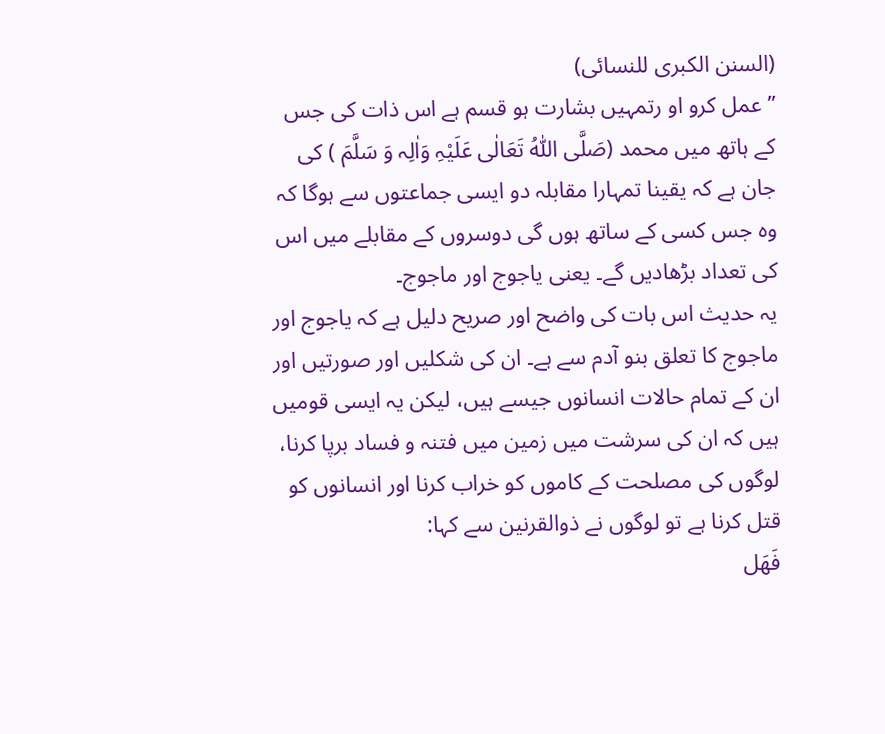(السنن الکبری للنسائی)
’’عمل کرو او رتمہیں بشارت ہو قسم ہے اس ذات کی جس کے ہاتھ میں محمد (صَلَّی اللّٰہُ تَعَالٰی عَلَیْہِ وَاٰلِہ وَ سَلَّمَ ) کی جان ہے کہ یقینا تمہارا مقابلہ دو ایسی جماعتوں سے ہوگا کہ وہ جس کسی کے ساتھ ہوں گی دوسروں کے مقابلے میں اس کی تعداد بڑھادیں گے۔ یعنی یاجوج اور ماجوج۔
یہ حدیث اس بات کی واضح اور صریح دلیل ہے کہ یاجوج اور ماجوج کا تعلق بنو آدم سے ہے۔ ان کی شکلیں اور صورتیں اور ان کے تمام حالات انسانوں جیسے ہیں، لیکن یہ ایسی قومیں ہیں کہ ان کی سرشت میں زمین میں فتنہ و فساد برپا کرنا، لوگوں کی مصلحت کے کاموں کو خراب کرنا اور انسانوں کو قتل کرنا ہے تو لوگوں نے ذوالقرنین سے کہا:
فَهَل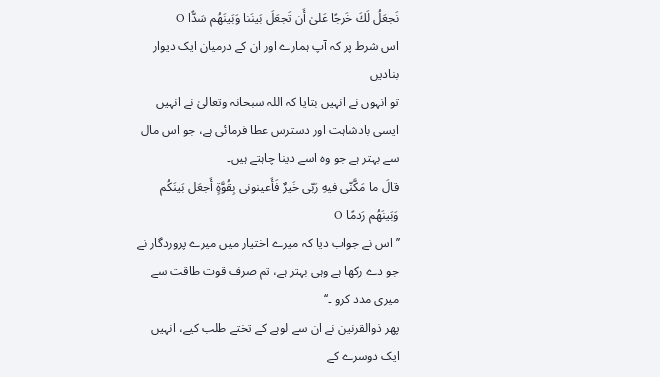نَجعَلُ لَكَ خَرجًا عَلىٰ أَن تَجعَلَ بَينَنا وَبَينَهُم سَدًّا O
اس شرط پر کہ آپ ہمارے اور ان کے درمیان ایک دیوار بنادیں
تو انہوں نے انہیں بتایا کہ اللہ سبحانہ وتعالیٰ نے انہیں ایسی بادشاہت اور دسترس عطا فرمائی ہے، جو اس مال سے بہتر ہے جو وہ اسے دینا چاہتے ہیں۔
قالَ ما مَكَّنّى فيهِ رَبّى خَيرٌ فَأَعينونى بِقُوَّةٍ أَجعَل بَينَكُم وَبَينَهُم رَدمًا O
’’ اس نے جواب دیا کہ میرے اختیار میں میرے پروردگار نے جو دے رکھا ہے وہی بہتر ہے، تم صرف قوت طاقت سے میری مدد کرو ۔‘‘
پھر ذوالقرنین نے ان سے لوہے کے تختے طلب کیے، انہیں ایک دوسرے کے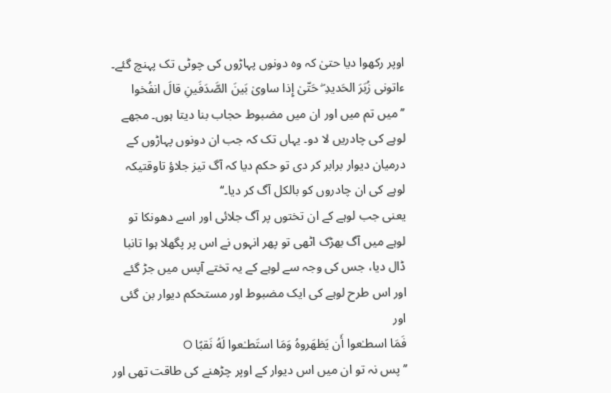اوپر رکھوا دیا حتیٰ کہ وہ دونوں پہاڑوں کی چوٹی تک پہنچ گئے۔
ءاتونى زُبَرَ الحَديدِ ۖ حَتّىٰ إِذا ساوىٰ بَينَ الصَّدَفَينِ قالَ انفُخوا
’’ میں تم میں اور ان میں مضبوط حجاب بنا دیتا ہوں۔ مجھے لوہے کی چادریں لا دو۔ یہاں تک کہ جب ان دونوں پہاڑوں کے درمیان دیوار برابر کر دی تو حکم دیا کہ آگ تیز جلاؤ تاوقتیکہ لوہے کی ان چادروں کو بالکل آگ کر دیا۔‘‘
یعنی جب لوہے کے ان تختوں پر آگ جلائی اور اسے دھونکا تو لوہے میں آگ بھڑک اٹھی تو پھر انہوں نے اس پر پگھلا ہوا تانبا ڈال دیا، جس کی وجہ سے لوہے کے یہ تختے آپس میں جڑ گئے اور اس طرح لوہے کی ایک مضبوط اور مستحکم دیوار بن گئی اور
فَمَا اسطـٰعوا أَن يَظهَروهُ وَمَا استَطـٰعوا لَهُ نَقبًا O
’’ پس نہ تو ان میں اس دیوار کے اوپر چڑھنے کی طاقت تھی اور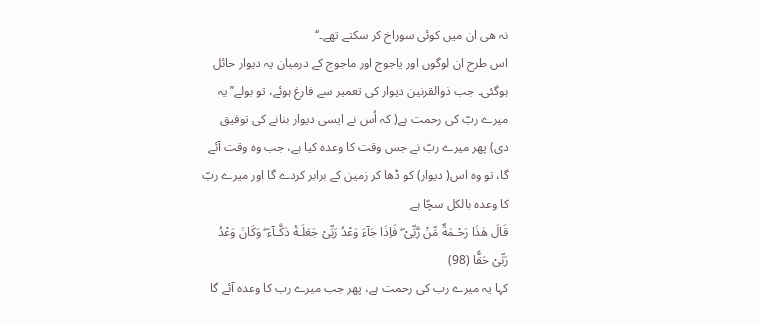نہ ھی ان میں کوئی سوراخ کر سکتے تھے۔‘‘
اس طرح ان لوگوں اور یاجوج اور ماجوج کے درمیان یہ دیوار حائل ہوگئی۔ جب ذوالقرنین دیوار کی تعمیر سے فارغ ہوئے، تو بولے’’ یہ میرے ربّ کی رحمت ہے( کہ اُس نے ایسی دیوار بنانے کی توفیق دی) پھر میرے ربّ نے جس وقت کا وعدہ کیا ہے، جب وہ وقت آئے گا، تو وہ اس( دیوار) کو ڈھا کر زمین کے برابر کردے گا اور میرے ربّ کا وعدہ بالکل سچّا ہے
قَالَ هٰذَا رَحْـمَةٌ مِّنْ رَّبِّىْ ۖ فَاِذَا جَآءَ وَعْدُ رَبِّىْ جَعَلَـهٝ دَكَّـآءَ ۖ وَكَانَ وَعْدُ رَبِّىْ حَقًّا (98)
کہا یہ میرے رب کی رحمت ہے، پھر جب میرے رب کا وعدہ آئے گا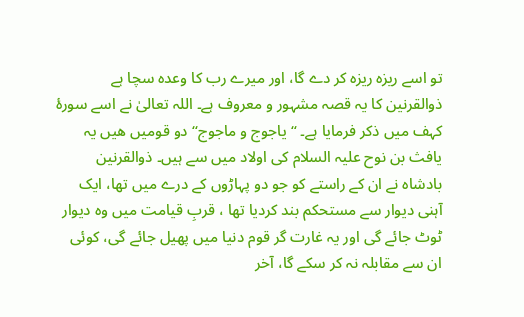تو اسے ریزہ ریزہ کر دے گا، اور میرے رب کا وعدہ سچا ہے
ذوالقرنین کا یہ قصہ مشہور و معروف ہے۔ اللہ تعالیٰ نے اسے سورۂ کہف میں ذکر فرمایا ہے۔ “یاجوج و ماجوج‘‘ دو قومیں ھیں یہ یافث بن نوح علیہ السلام کی اولاد میں سے ہیں۔ ذوالقرنین بادشاہ نے ان کے راستے کو جو دو پہاڑوں کے درے میں تھا، ایک آہنی دیوار سے مستحکم بند کردیا تھا ، قربِ قیامت میں وہ دیوار ٹوٹ جائے گی اور یہ غارت گر قوم دنیا میں پھیل جائے گی، کوئی ان سے مقابلہ نہ کر سکے گا، آخر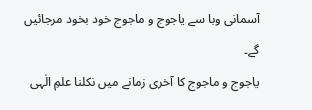آسمانی وبا سے یاجوج و ماجوج خود بخود مرجائیں گے۔
یاجوج و ماجوج کا آخری زمانے میں نکلنا علمِ الٰہی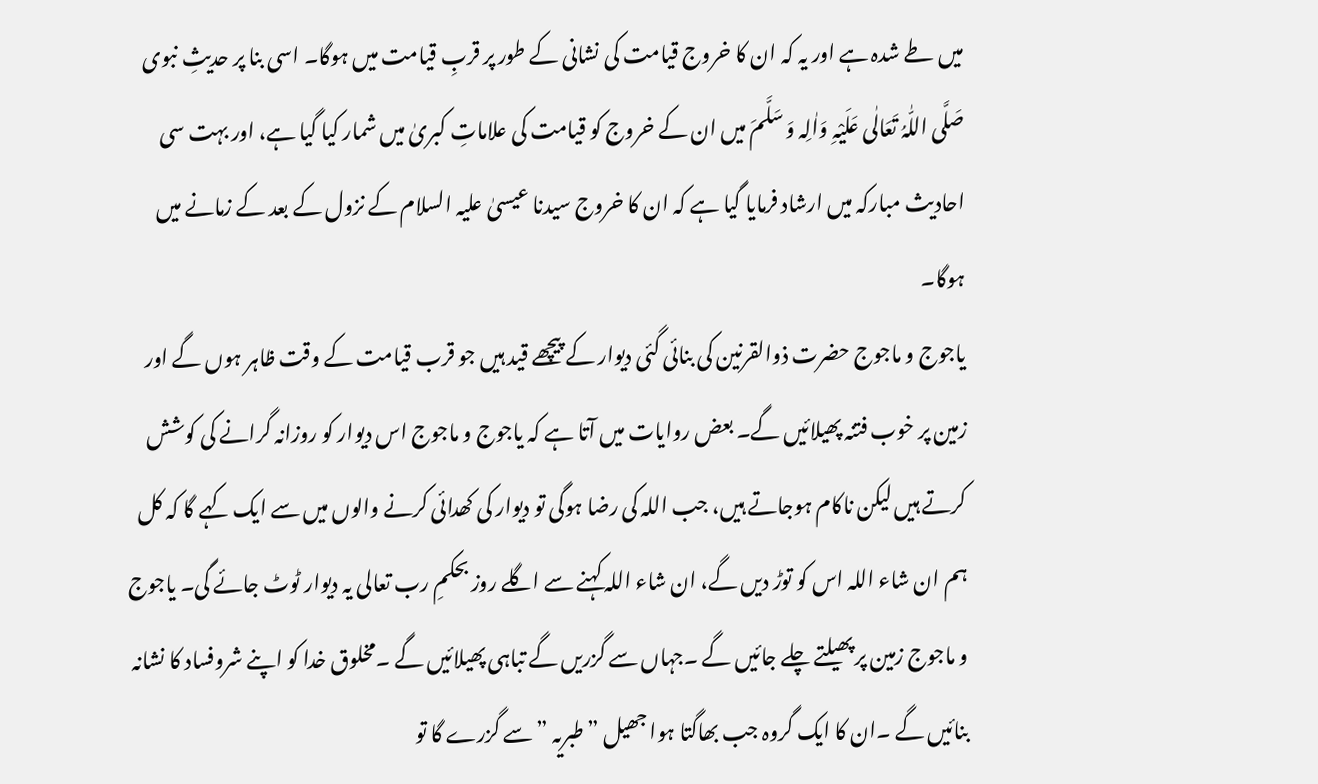میں طے شدہ ہے اور یہ کہ ان کا خروج قیامت کی نشانی کے طور پر قربِ قیامت میں ہوگا۔ اسی بنا پر حدیثِ نبوی صَلَّی اللّٰہُ تَعَالٰی عَلَیْہِ وَاٰلِہ وَ سَلَّمَ میں ان کے خروج کو قیامت کی علاماتِ کبریٰ میں شمار کیا گیا ہے، اور بہت سی احادیث مبارکہ میں ارشاد فرمایا گیا ہے کہ ان کا خروج سیدنا عیسیٰ علیہ السلام کے نزول کے بعد کے زمانے میں ہوگا۔
یاجوج و ماجوج حضرت ذوالقرنین کی بنائی گئی دیوار کے پیچھے قید ہیں جو قرب قیامت کے وقت ظاہر ہوں گے اور زمین پر خوب فتنہ پھیلائیں گے۔ بعض روایات میں آتا ہے کہ یاجوج و ماجوج اس دیوار کو روزانہ گرانے کی کوشش کرتے ہیں لیکن ناکام ہوجاتے ہیں، جب اللہ کی رضا ہوگی تو دیوار کی کھدائی کرنے والوں میں سے ایک کہے گا کہ کل ہم ان شاء اللہ اس کو توڑ دیں گے، ان شاء اللہ کہنے سے اگلے روز بحکمِ رب تعالی یہ دیوار ٹوٹ جائے گی۔ یاجوج و ماجوج زمین پر پھیلتے چلے جائیں گے ۔جہاں سے گزریں گے تباہی پھیلائیں گے ۔مخلوق خدا کو اپنے شروفساد کا نشانہ بنائیں گے ۔ان کا ایک گروہ جب بھاگتا ہوا جھیل ” طبریہ ” سے گزرے گا تو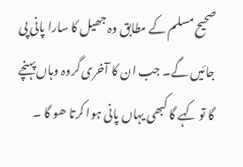صحیح مسلم کے مطابق وہ جھیل کا سارا پانی پی جائیں گے۔ جب ان کا آخری گروہ وہاں پہنچے گا تو کہے گا کبھی یہاں پانی ہوا کرتا ھو گا ۔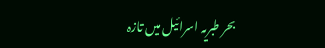بحر طبریہ اسرائیل میں تازہ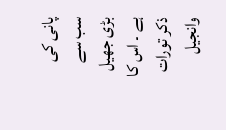پانی کی سب سے بڑی جھیل ہے ۔ اس کا ذکر تورات وانجیل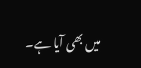میں بھی آیا ہے۔